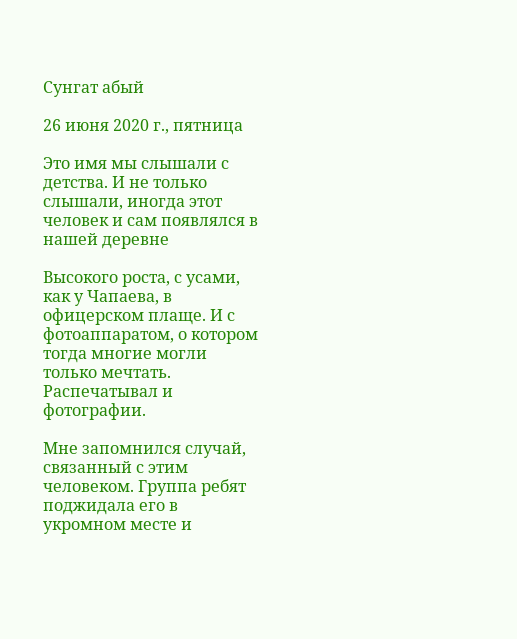Сунгат абый

26 июня 2020 г., пятница

Это имя мы слышали с детства. И не только слышали, иногда этот человек и сам появлялся в нашей деревне

Высокого роста, с усами, как у Чапаева, в офицерском плаще. И с фотоаппаратом, о котором тогда многие могли только мечтать. Распечатывал и фотографии.

Мне запомнился случай, связанный с этим человеком. Группа ребят поджидала его в укромном месте и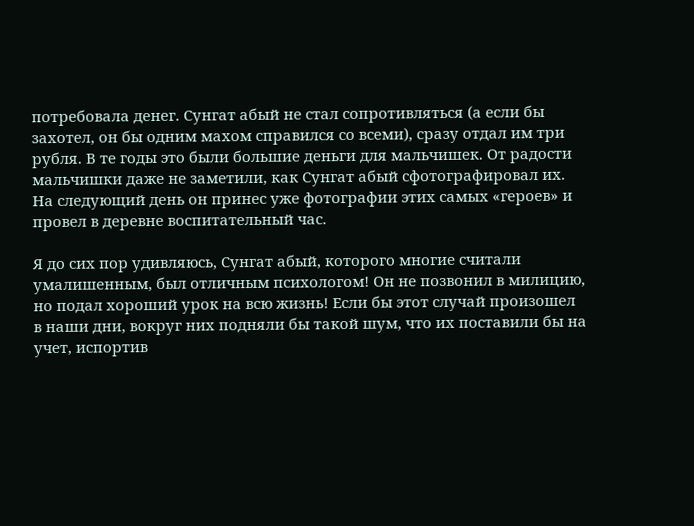потребовала денег. Сунгат абый не стал сопротивляться (а если бы захотел, он бы одним махом справился со всеми), сразу отдал им три рубля. В те годы это были большие деньги для мальчишек. От радости мальчишки даже не заметили, как Сунгат абый сфотографировал их. На следующий день он принес уже фотографии этих самых «героев» и провел в деревне воспитательный час.

Я до сих пор удивляюсь, Сунгат абый, которого многие считали умалишенным, был отличным психологом! Он не позвонил в милицию, но подал хороший урок на всю жизнь! Если бы этот случай произошел в наши дни, вокруг них подняли бы такой шум, что их поставили бы на учет, испортив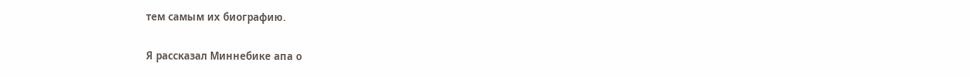тем самым их биографию.

Я рассказал Миннебике апа о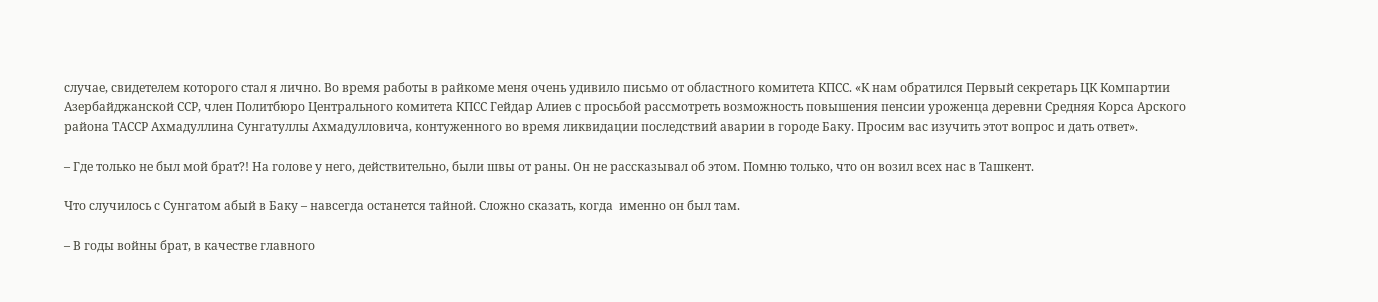случае, свидетелем которого стал я лично. Во время работы в райкоме меня очень удивило письмо от областного комитета КПСС. «К нам обратился Первый секретарь ЦК Компартии Азербайджанской ССР, член Политбюро Центрального комитета КПСС Гейдар Алиев с просьбой рассмотреть возможность повышения пенсии уроженца деревни Средняя Корса Арского района ТАССР Ахмадуллина Сунгатуллы Ахмадулловича, контуженного во время ликвидации последствий аварии в городе Баку. Просим вас изучить этот вопрос и дать ответ».

– Где только не был мой брат?! На голове у него, действительно, были швы от раны. Он не рассказывал об этом. Помню только, что он возил всех нас в Ташкент.

Что случилось с Сунгатом абый в Баку – навсегда останется тайной. Сложно сказать, когда  именно он был там.

– В годы войны брат, в качестве главного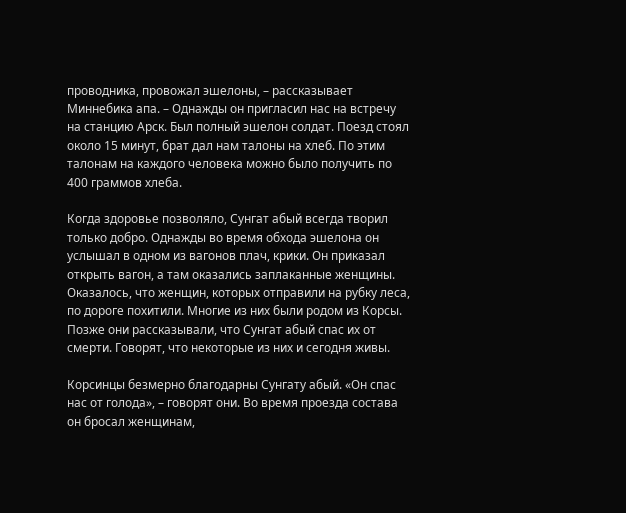проводника, провожал эшелоны, – рассказывает Миннебика апа. – Однажды он пригласил нас на встречу на станцию Арск. Был полный эшелон солдат. Поезд стоял около 15 минут, брат дал нам талоны на хлеб. По этим талонам на каждого человека можно было получить по 400 граммов хлеба.

Когда здоровье позволяло, Сунгат абый всегда творил только добро. Однажды во время обхода эшелона он услышал в одном из вагонов плач, крики. Он приказал открыть вагон, а там оказались заплаканные женщины. Оказалось, что женщин, которых отправили на рубку леса, по дороге похитили. Многие из них были родом из Корсы. Позже они рассказывали, что Сунгат абый спас их от смерти. Говорят, что некоторые из них и сегодня живы.

Корсинцы безмерно благодарны Сунгату абый. «Он спас нас от голода», – говорят они. Во время проезда состава он бросал женщинам,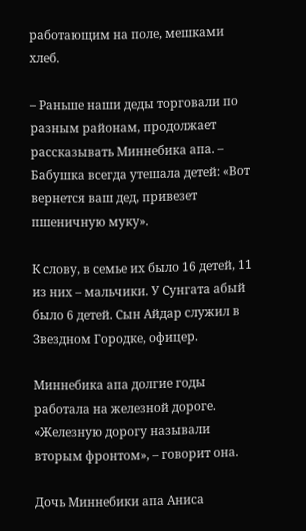работающим на поле, мешками хлеб.

– Раньше наши деды торговали по разным районам, продолжает рассказывать Миннебика апа. – Бабушка всегда утешала детей: «Вот вернется ваш дед, привезет пшеничную муку».

К слову, в семье их было 16 детей, 11 из них – мальчики. У Сунгата абый было 6 детей. Сын Айдар служил в Звездном Городке, офицер.

Миннебика апа долгие годы работала на железной дороге. «Железную дорогу называли вторым фронтом», – говорит она.

Дочь Миннебики апа Аниса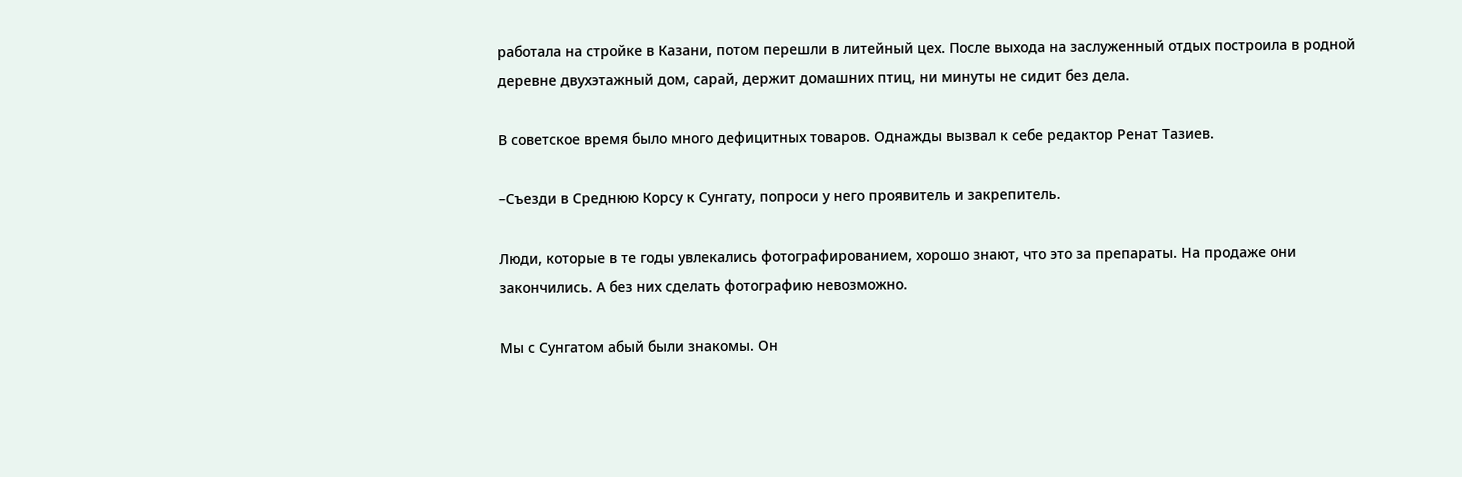работала на стройке в Казани, потом перешли в литейный цех. После выхода на заслуженный отдых построила в родной деревне двухэтажный дом, сарай, держит домашних птиц, ни минуты не сидит без дела.

В советское время было много дефицитных товаров. Однажды вызвал к себе редактор Ренат Тазиев.

–Съезди в Среднюю Корсу к Сунгату, попроси у него проявитель и закрепитель.

Люди, которые в те годы увлекались фотографированием, хорошо знают, что это за препараты. На продаже они закончились. А без них сделать фотографию невозможно.

Мы с Сунгатом абый были знакомы. Он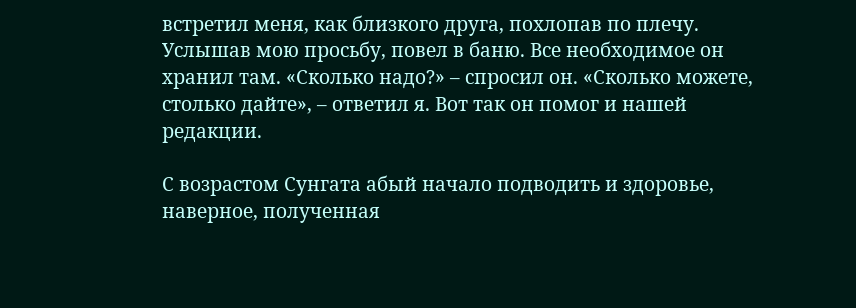встретил меня, как близкого друга, похлопав по плечу. Услышав мою просьбу, повел в баню. Все необходимое он хранил там. «Сколько надо?» – спросил он. «Сколько можете, столько дайте», – ответил я. Вот так он помог и нашей редакции.

С возрастом Сунгата абый начало подводить и здоровье, наверное, полученная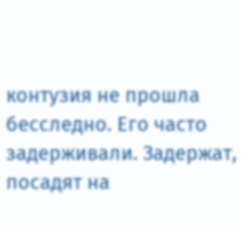контузия не прошла бесследно. Его часто задерживали. Задержат, посадят на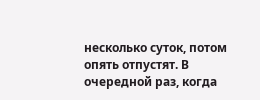несколько суток, потом опять отпустят. В очередной раз, когда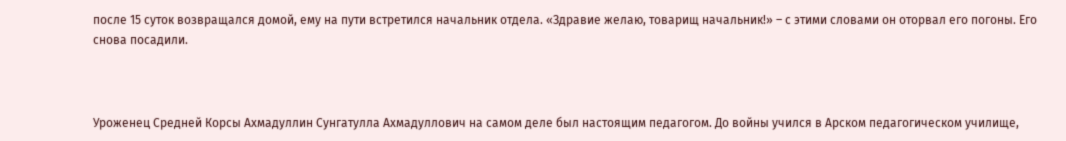после 15 суток возвращался домой, ему на пути встретился начальник отдела. «Здравие желаю, товарищ начальник!» – с этими словами он оторвал его погоны. Его снова посадили.



Уроженец Средней Корсы Ахмадуллин Сунгатулла Ахмадуллович на самом деле был настоящим педагогом. До войны учился в Арском педагогическом училище,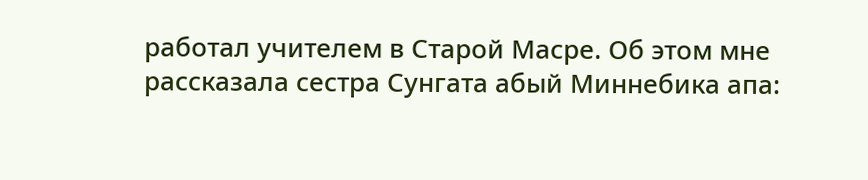работал учителем в Старой Масре. Об этом мне рассказала сестра Сунгата абый Миннебика апа: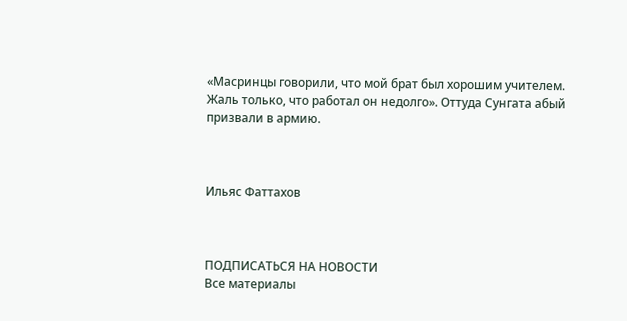«Масринцы говорили, что мой брат был хорошим учителем. Жаль только, что работал он недолго». Оттуда Сунгата абый призвали в армию.



Ильяс Фаттахов



ПОДПИСАТЬСЯ НА НОВОСТИ
Все материалы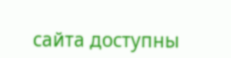сайта доступны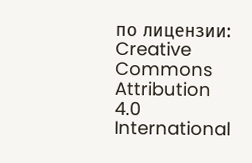по лицензии:
Creative Commons Attribution 4.0 International